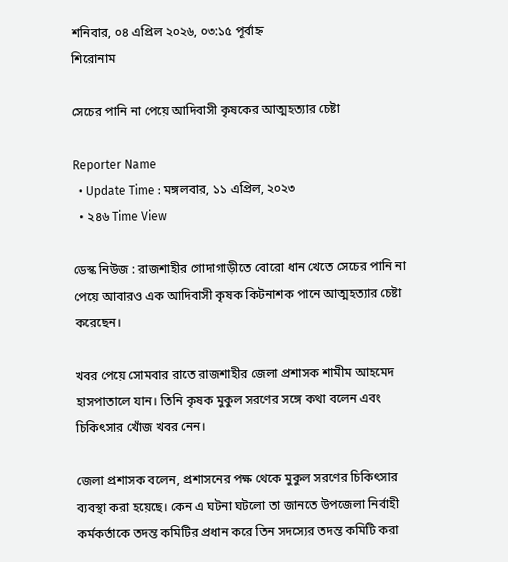শনিবার, ০৪ এপ্রিল ২০২৬, ০৩:১৫ পূর্বাহ্ন
শিরোনাম

সেচের পানি না পেয়ে আদিবাসী কৃষকের আত্মহত্যার চেষ্টা

Reporter Name
  • Update Time : মঙ্গলবার, ১১ এপ্রিল, ২০২৩
  • ২৪৬ Time View

ডেস্ক নিউজ : রাজশাহীর গোদাগাড়ীতে বোরো ধান খেতে সেচের পানি না পেয়ে আবারও এক আদিবাসী কৃষক কিটনাশক পানে আত্মহত্যার চেষ্টা করেছেন।

খবর পেয়ে সোমবার রাতে রাজশাহীর জেলা প্রশাসক শামীম আহমেদ হাসপাতালে যান। তিনি কৃষক মুকুল সরণের সঙ্গে কথা বলেন এবং চিকিৎসার খোঁজ খবর নেন।

জেলা প্রশাসক বলেন, প্রশাসনের পক্ষ থেকে মুকুল সরণের চিকিৎসার ব্যবস্থা করা হয়েছে। কেন এ ঘটনা ঘটলো তা জানতে উপজেলা নির্বাহী কর্মকর্তাকে তদন্ত কমিটির প্রধান করে তিন সদস্যের তদন্ত কমিটি করা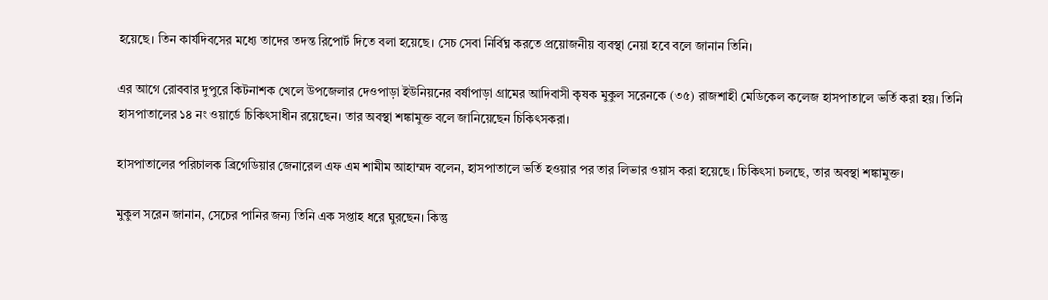হয়েছে। তিন কার্যদিবসের মধ্যে তাদের তদন্ত রিপোর্ট দিতে বলা হয়েছে। সেচ সেবা নির্বিঘ্ন করতে প্রয়োজনীয় ব্যবস্থা নেয়া হবে বলে জানান তিনি।

এর আগে রোববার দুপুরে কিটনাশক খেলে উপজেলার দেওপাড়া ইউনিয়নের বর্ষাপাড়া গ্রামের আদিবাসী কৃষক মুকুল সরেনকে (৩৫) রাজশাহী মেডিকেল কলেজ হাসপাতালে ভর্তি করা হয়। তিনি হাসপাতালের ১৪ নং ওয়ার্ডে চিকিৎসাধীন রয়েছেন। তার অবস্থা শঙ্কামুক্ত বলে জানিয়েছেন চিকিৎসকরা।

হাসপাতালের পরিচালক ব্রিগেডিয়ার জেনারেল এফ এম শামীম আহাম্মদ বলেন, হাসপাতালে ভর্তি হওয়ার পর তার লিভার ওয়াস করা হয়েছে। চিকিৎসা চলছে, তার অবস্থা শঙ্কামুক্ত।

মুকুল সরেন জানান, সেচের পানির জন্য তিনি এক সপ্তাহ ধরে ঘুরছেন। কিন্তু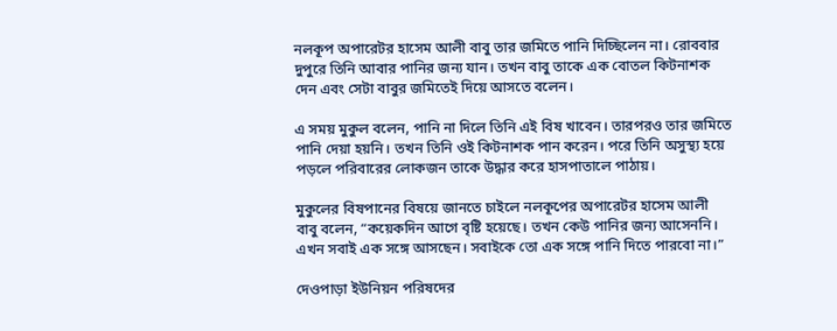নলকূপ অপারেটর হাসেম আলী বাবু তার জমিতে পানি দিচ্ছিলেন না। রোববার দুপুরে তিনি আবার পানির জন্য যান। তখন বাবু তাকে এক বোতল কিটনাশক দেন এবং সেটা বাবুর জমিতেই দিয়ে আসতে বলেন।

এ সময় মুকুল বলেন, পানি না দিলে তিনি এই বিষ খাবেন। তারপরও তার জমিতে পানি দেয়া হয়নি। তখন তিনি ওই কিটনাশক পান করেন। পরে তিনি অসুস্থ্য হয়ে পড়লে পরিবারের লোকজন তাকে উদ্ধার করে হাসপাতালে পাঠায়।

মুকুলের বিষপানের বিষয়ে জানতে চাইলে নলকূপের অপারেটর হাসেম আলী বাবু বলেন, “কয়েকদিন আগে বৃষ্টি হয়েছে। তখন কেউ পানির জন্য আসেননি। এখন সবাই এক সঙ্গে আসছেন। সবাইকে তো এক সঙ্গে পানি দিতে পারবো না।”

দেওপাড়া ইউনিয়ন পরিষদের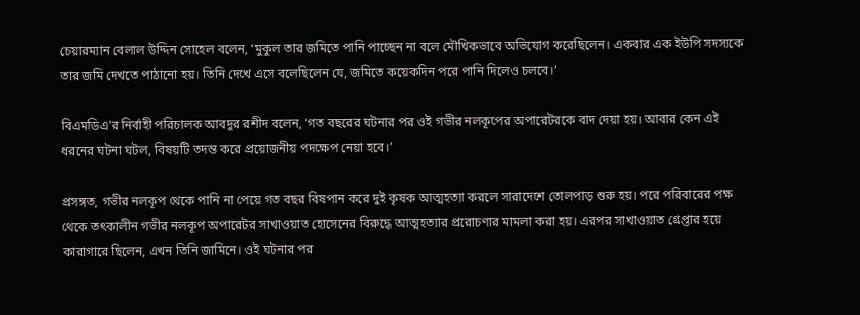চেয়ারম্যান বেলাল উদ্দিন সোহেল বলেন, ‘মুকুল তার জমিতে পানি পাচ্ছেন না বলে মৌখিকভাবে অভিযোগ করেছিলেন। একবার এক ইউপি সদস্যকে তার জমি দেখতে পাঠানো হয়। তিনি দেখে এসে বলেছিলেন যে, জমিতে কয়েকদিন পরে পানি দিলেও চলবে।’

বিএমডিএ’র নির্বাহী পরিচালক আবদুর রশীদ বলেন, ‘গত বছরের ঘটনার পর ওই গভীর নলকূপের অপারেটরকে বাদ দেয়া হয়। আবার কেন এই ধরনের ঘটনা ঘটল, বিষয়টি তদন্ত করে প্রয়োজনীয় পদক্ষেপ নেয়া হবে।’

প্রসঙ্গত, গভীর নলকূপ থেকে পানি না পেয়ে গত বছর বিষপান করে দুই কৃষক আত্মহত্যা করলে সারাদেশে তোলপাড় শুরু হয়। পরে পরিবারের পক্ষ থেকে তৎকালীন গভীর নলকূপ অপারেটর সাখাওয়াত হোসেনের বিরুদ্ধে আত্মহত্যার প্ররোচণার মামলা করা হয়। এরপর সাখাওয়াত গ্রেপ্তার হয়ে কারাগারে ছিলেন, এখন তিনি জামিনে। ওই ঘটনার পর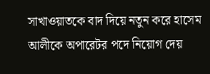সাখাওয়াতকে বাদ দিয়ে নতুন করে হাসেম আলীকে অপারেটর পদে নিয়োগ দেয়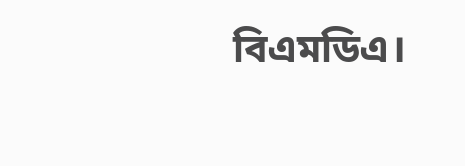বিএমডিএ।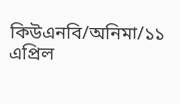কিউএনবি/অনিমা/১১ এপ্রিল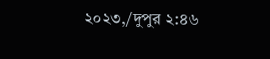২০২৩,/দুপুর ২:৪৬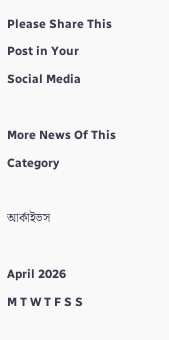Please Share This Post in Your Social Media

More News Of This Category

আর্কাইভস

April 2026
M T W T F S S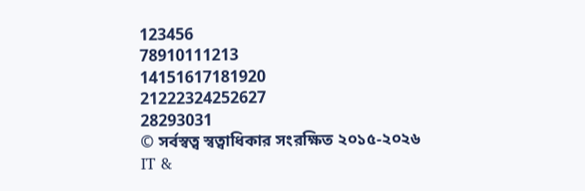123456
78910111213
14151617181920
21222324252627
28293031
© সর্বস্বত্ব স্বত্বাধিকার সংরক্ষিত ২০১৫-২০২৬
IT &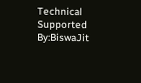Technical Supported By:BiswaJit